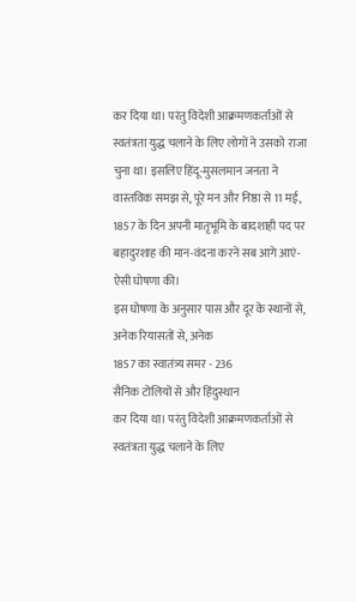कर दिया था। परंतु विदेशी आक्रमणकर्ताओं से स्वतंत्रता युद्ध चलाने के लिए लोगों ने उसको राजा चुना था। इसलिए हिंदू-मुसलमान जनता ने वास्तविक समझ से, पूरे मन और निष्ठा से 11 मई, 1857 के दिन अपनी मातृभूमि के बादशाही पद पर बहादुरशाह की मान-वंदना करने सब आगे आएं-ऐसी घोषणा की।
इस घोषणा के अनुसार पास और दूर के स्थानों से, अनेक रियासतों से, अनेक
1857 का स्वातंत्र्य समर - 236
सैनिक टोलियों से और हिंदुस्थान
कर दिया था। परंतु विदेशी आक्रमणकर्ताओं से स्वतंत्रता युद्ध चलाने के लिए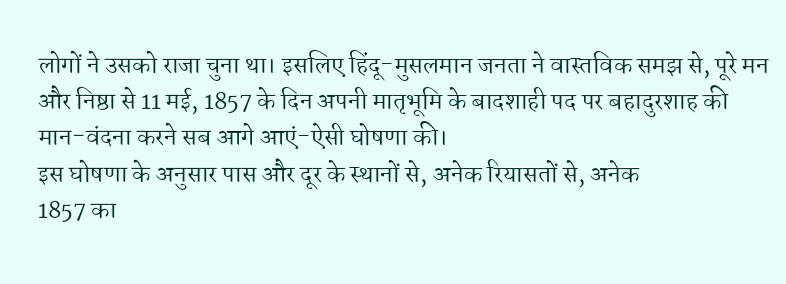लोगों ने उसको राजा चुना था। इसलिए हिंदू-मुसलमान जनता ने वास्तविक समझ से, पूरे मन और निष्ठा से 11 मई, 1857 के दिन अपनी मातृभूमि के बादशाही पद पर बहादुरशाह की मान-वंदना करने सब आगे आएं-ऐसी घोषणा की।
इस घोषणा के अनुसार पास और दूर के स्थानों से, अनेक रियासतों से, अनेक
1857 का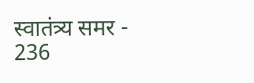स्वातंत्र्य समर - 236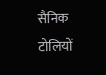सैनिक टोलियों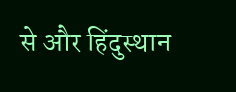से और हिंदुस्थान